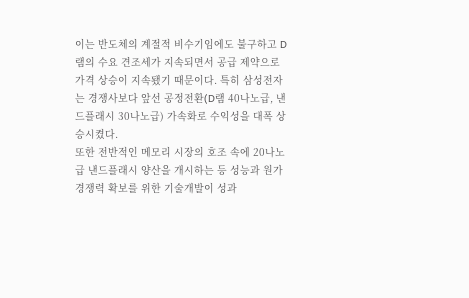이는 반도체의 계절적 비수기임에도 불구하고 D램의 수요 견조세가 지속되면서 공급 제약으로 가격 상승이 지속됐기 때문이다. 특히 삼성전자는 경쟁사보다 앞선 공정전환(D램 40나노급, 낸드플래시 30나노급) 가속화로 수익성을 대폭 상승시켰다.
또한 전반적인 메모리 시장의 호조 속에 20나노급 낸드플래시 양산을 개시하는 등 성능과 원가경쟁력 확보를 위한 기술개발이 성과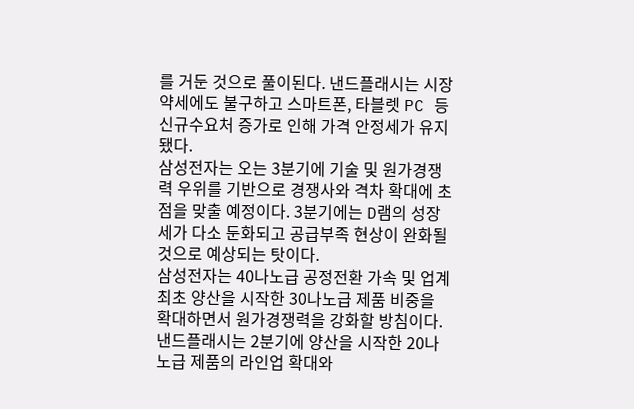를 거둔 것으로 풀이된다. 낸드플래시는 시장약세에도 불구하고 스마트폰, 타블렛 PC 등 신규수요처 증가로 인해 가격 안정세가 유지됐다.
삼성전자는 오는 3분기에 기술 및 원가경쟁력 우위를 기반으로 경쟁사와 격차 확대에 초점을 맞출 예정이다. 3분기에는 D램의 성장세가 다소 둔화되고 공급부족 현상이 완화될 것으로 예상되는 탓이다.
삼성전자는 40나노급 공정전환 가속 및 업계 최초 양산을 시작한 30나노급 제품 비중을 확대하면서 원가경쟁력을 강화할 방침이다. 낸드플래시는 2분기에 양산을 시작한 20나노급 제품의 라인업 확대와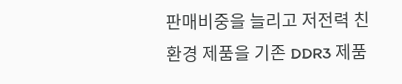판매비중을 늘리고 저전력 친환경 제품을 기존 DDR3 제품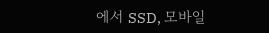에서 SSD, 모바일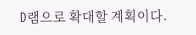D램으로 확대할 계획이다.